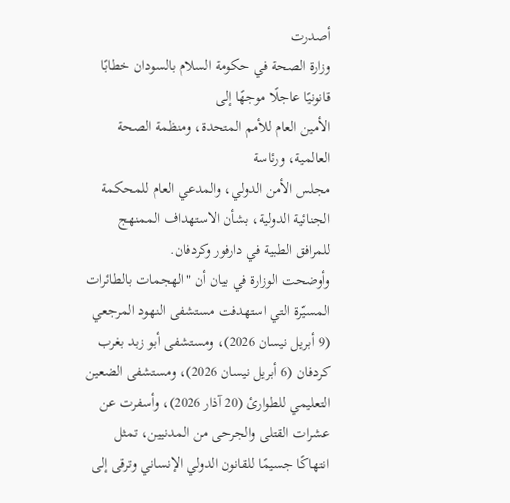أصدرت
وزارة الصحة في حكومة السلام بالسودان خطابًا قانونيًا عاجلًا موجهًا إلى
الأمين العام للأمم المتحدة، ومنظمة الصحة العالمية، ورئاسة
مجلس الأمن الدولي، والمدعي العام للمحكمة الجنائية الدولية، بشأن الاستهداف الممنهج للمرافق الطبية في دارفور وكردفان.
وأوضحت الوزارة في بيان أن "الهجمات بالطائرات المسيّرة التي استهدفت مستشفى النهود المرجعي (9 أبريل نيسان 2026)، ومستشفى أبو زبد بغرب كردفان (6 أبريل نيسان 2026)، ومستشفى الضعين التعليمي للطوارئ (20 آذار 2026)، وأسفرت عن عشرات القتلى والجرحى من المدنيين، تمثل انتهاكًا جسيمًا للقانون الدولي الإنساني وترقى إلى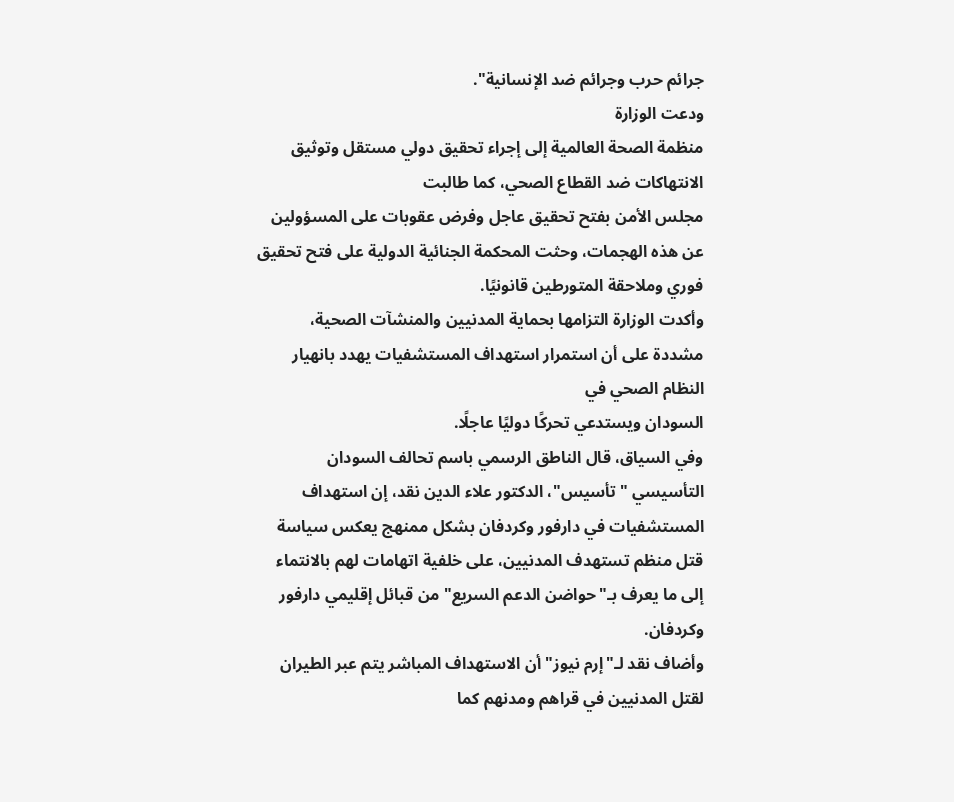جرائم حرب وجرائم ضد الإنسانية".
ودعت الوزارة
منظمة الصحة العالمية إلى إجراء تحقيق دولي مستقل وتوثيق الانتهاكات ضد القطاع الصحي، كما طالبت
مجلس الأمن بفتح تحقيق عاجل وفرض عقوبات على المسؤولين عن هذه الهجمات، وحثت المحكمة الجنائية الدولية على فتح تحقيق فوري وملاحقة المتورطين قانونيًا.
وأكدت الوزارة التزامها بحماية المدنيين والمنشآت الصحية، مشددة على أن استمرار استهداف المستشفيات يهدد بانهيار النظام الصحي في
السودان ويستدعي تحركًا دوليًا عاجلًا.
وفي السياق، قال الناطق الرسمي باسم تحالف السودان التأسيسي "تأسيس"، الدكتور علاء الدين نقد، إن استهداف المستشفيات في دارفور وكردفان بشكل ممنهج يعكس سياسة قتل منظم تستهدف المدنيين، على خلفية اتهامات لهم بالانتماء إلى ما يعرف بـ"حواضن الدعم السريع" من قبائل إقليمي دارفور وكردفان.
وأضاف نقد لـ"إرم نيوز" أن الاستهداف المباشر يتم عبر الطيران لقتل المدنيين في قراهم ومدنهم كما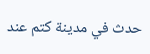حدث في مدينة كتم عند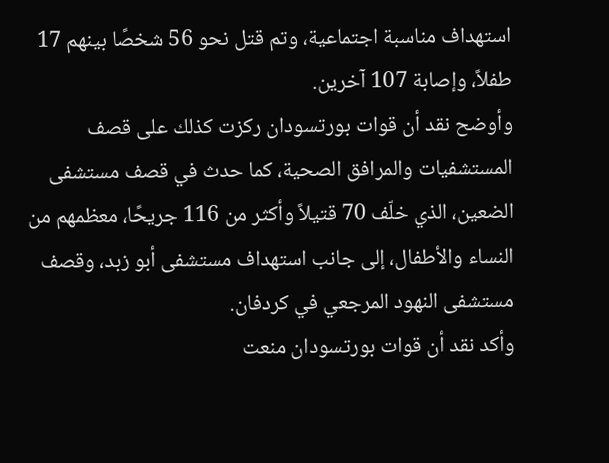استهداف مناسبة اجتماعية، وتم قتل نحو 56 شخصًا بينهم 17 طفلاً، وإصابة 107 آخرين.
وأوضح نقد أن قوات بورتسودان ركزت كذلك على قصف المستشفيات والمرافق الصحية، كما حدث في قصف مستشفى الضعين، الذي خلّف 70 قتيلاً وأكثر من 116 جريحًا، معظمهم من النساء والأطفال، إلى جانب استهداف مستشفى أبو زبد، وقصف مستشفى النهود المرجعي في كردفان.
وأكد نقد أن قوات بورتسودان منعت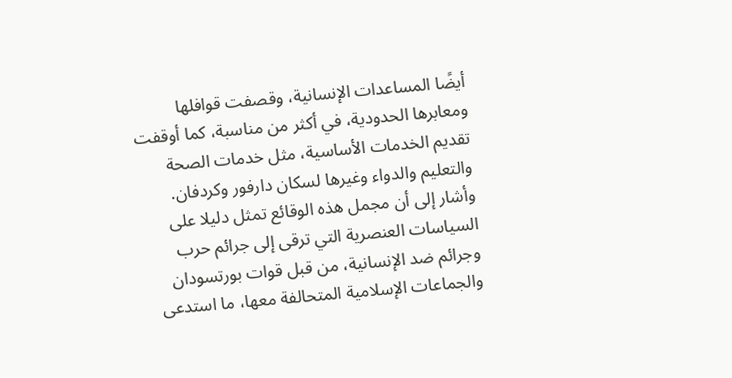أيضًا المساعدات الإنسانية، وقصفت قوافلها ومعابرها الحدودية، في أكثر من مناسبة، كما أوقفت تقديم الخدمات الأساسية، مثل خدمات الصحة والتعليم والدواء وغيرها لسكان دارفور وكردفان.
وأشار إلى أن مجمل هذه الوقائع تمثل دليلا على السياسات العنصرية التي ترقى إلى جرائم حرب وجرائم ضد الإنسانية، من قبل قوات بورتسودان والجماعات الإسلامية المتحالفة معها، ما استدعى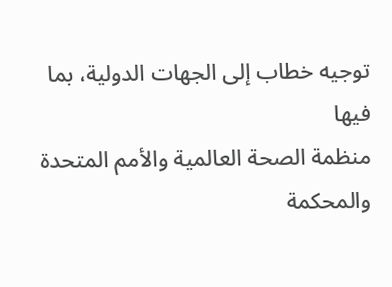توجيه خطاب إلى الجهات الدولية، بما فيها
منظمة الصحة العالمية والأمم المتحدة والمحكمة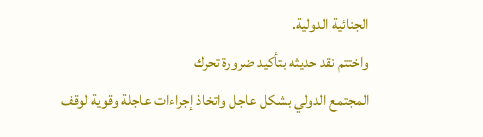الجنائية الدولية.
واختتم نقد حديثه بتأكيد ضرورة تحرك
المجتمع الدولي بشكل عاجل واتخاذ إجراءات عاجلة وقوية لوقف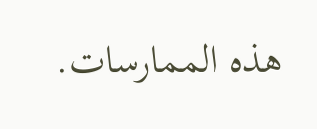هذه الممارسات.